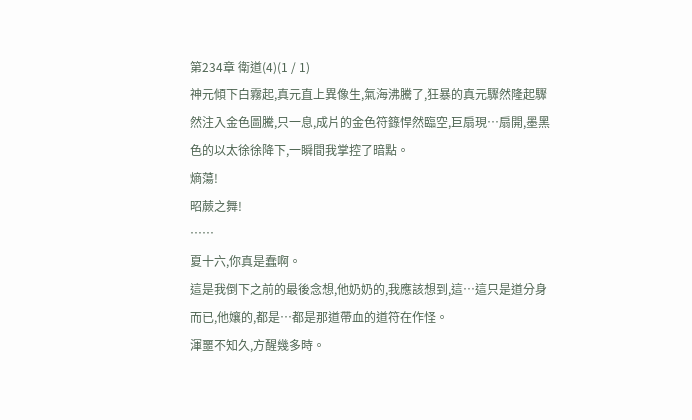第234章 衛道(4)(1 / 1)
神元傾下白霧起,真元直上異像生,氣海沸騰了,狂暴的真元驟然隆起驟然注入金色圖騰,只一息,成片的金色符籙悍然臨空,巨扇現…扇開,墨黑色的以太徐徐降下,一瞬間我掌控了暗點。
熵蕩!
昭蕨之舞!
……
夏十六,你真是蠢啊。
這是我倒下之前的最後念想,他奶奶的,我應該想到,這…這只是道分身而已,他孃的,都是…都是那道帶血的道符在作怪。
渾噩不知久,方醒幾多時。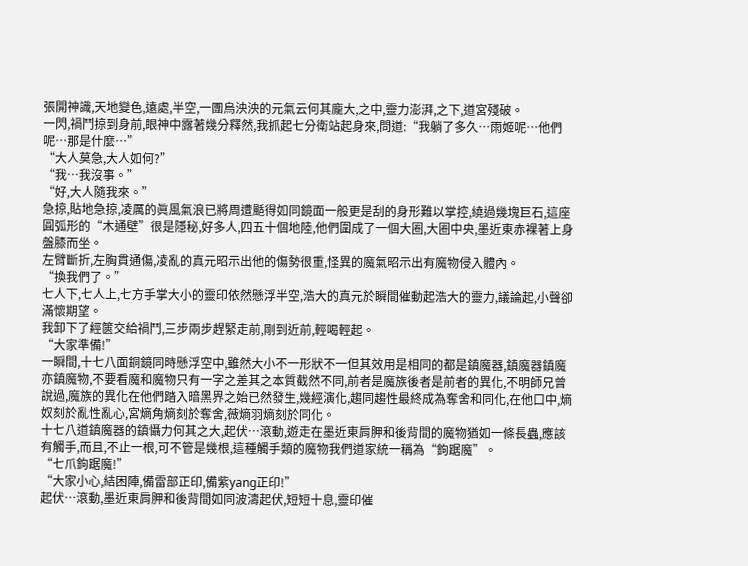張開神識,天地變色,遠處,半空,一團烏泱泱的元氣云何其龐大,之中,靈力澎湃,之下,道宮殘破。
一閃,禍鬥掠到身前,眼神中露著幾分釋然,我抓起七分衛站起身來,問道:“我躺了多久…雨姬呢…他們呢…那是什麼…”
“大人莫急,大人如何?”
“我…我沒事。”
“好,大人隨我來。”
急掠,貼地急掠,凌厲的眞風氣浪已將周遭颳得如同鏡面一般更是刮的身形難以掌控,繞過幾塊巨石,這座圓弧形的“木通壁”很是隱秘,好多人,四五十個地陸,他們圍成了一個大圈,大圈中央,墨近東赤裸著上身盤膝而坐。
左臂斷折,左胸貫通傷,凌亂的真元昭示出他的傷勢很重,怪異的魔氣昭示出有魔物侵入體內。
“換我們了。”
七人下,七人上,七方手掌大小的靈印依然懸浮半空,浩大的真元於瞬間催動起浩大的靈力,議論起,小聲卻滿懷期望。
我卸下了經篋交給禍鬥,三步兩步趕緊走前,剛到近前,輕喝輕起。
“大家準備!”
一瞬間,十七八面銅鏡同時懸浮空中,雖然大小不一形狀不一但其效用是相同的都是鎮魔器,鎮魔器鎮魔亦鎮魔物,不要看魔和魔物只有一字之差其之本質截然不同,前者是魔族後者是前者的異化,不明師兄曾說過,魔族的異化在他們踏入暗黑界之始已然發生,幾經演化,趨同趨性最終成為奪舍和同化,在他口中,熵奴刻於亂性亂心,宮熵角熵刻於奪舍,薇熵羽熵刻於同化。
十七八道鎮魔器的鎮懾力何其之大,起伏…滾動,遊走在墨近東肩胛和後背間的魔物猶如一條長蟲,應該有觸手,而且,不止一根,可不管是幾根,這種觸手類的魔物我們道家統一稱為“鉤踞魔”。
“七爪鉤踞魔!”
“大家小心,結困陣,備雷部正印,備紫yang正印!”
起伏…滾動,墨近東肩胛和後背間如同波濤起伏,短短十息,靈印催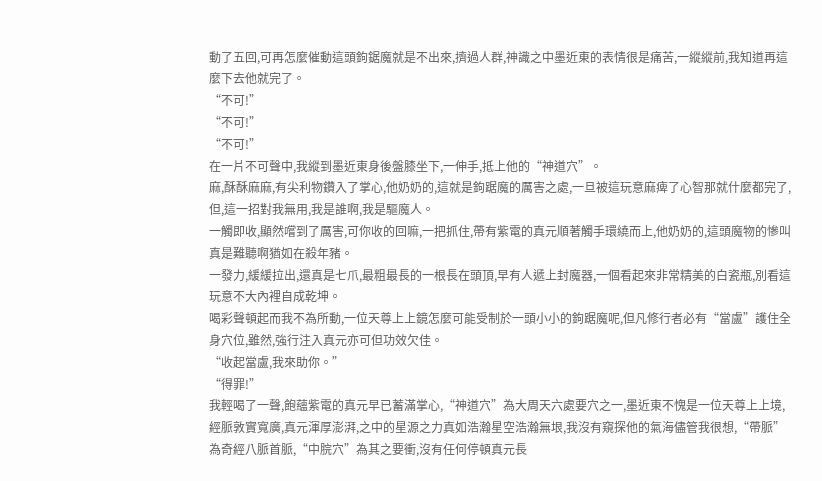動了五回,可再怎麼催動這頭鉤鋸魔就是不出來,擠過人群,神識之中墨近東的表情很是痛苦,一縱縱前,我知道再這麼下去他就完了。
“不可!”
“不可!”
“不可!”
在一片不可聲中,我縱到墨近東身後盤膝坐下,一伸手,抵上他的“神道穴”。
麻,酥酥麻麻,有尖利物鑽入了掌心,他奶奶的,這就是鉤踞魔的厲害之處,一旦被這玩意麻痺了心智那就什麼都完了,但,這一招對我無用,我是誰啊,我是驅魔人。
一觸即收,顯然嚐到了厲害,可你收的回嘛,一把抓住,帶有紫電的真元順著觸手環繞而上,他奶奶的,這頭魔物的慘叫真是難聽啊猶如在殺年豬。
一發力,緩緩拉出,還真是七爪,最粗最長的一根長在頭頂,早有人遞上封魔器,一個看起來非常精美的白瓷瓶,別看這玩意不大內裡自成乾坤。
喝彩聲頓起而我不為所動,一位天尊上上鏡怎麼可能受制於一頭小小的鉤踞魔呢,但凡修行者必有“當盧”護住全身穴位,雖然,強行注入真元亦可但功效欠佳。
“收起當盧,我來助你。”
“得罪!”
我輕喝了一聲,飽蘊紫電的真元早已蓄滿掌心,“神道穴”為大周天六處要穴之一,墨近東不愧是一位天尊上上境,經脈敦實寬廣,真元渾厚澎湃,之中的星源之力真如浩瀚星空浩瀚無垠,我沒有窺探他的氣海儘管我很想,“帶脈”為奇經八脈首脈,“中脘穴”為其之要衝,沒有任何停頓真元長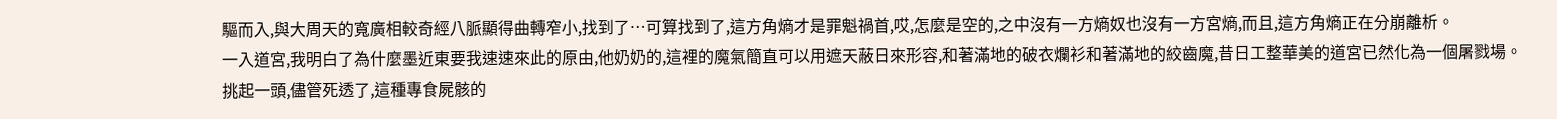驅而入,與大周天的寬廣相較奇經八脈顯得曲轉窄小,找到了…可算找到了,這方角熵才是罪魁禍首,哎,怎麼是空的,之中沒有一方熵奴也沒有一方宮熵,而且,這方角熵正在分崩離析。
一入道宮,我明白了為什麼墨近東要我速速來此的原由,他奶奶的,這裡的魔氣簡直可以用遮天蔽日來形容,和著滿地的破衣爛衫和著滿地的絞齒魔,昔日工整華美的道宮已然化為一個屠戮場。
挑起一頭,儘管死透了,這種專食屍骸的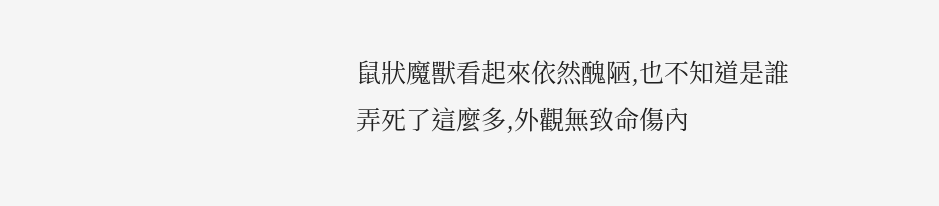鼠狀魔獸看起來依然醜陋,也不知道是誰弄死了這麼多,外觀無致命傷內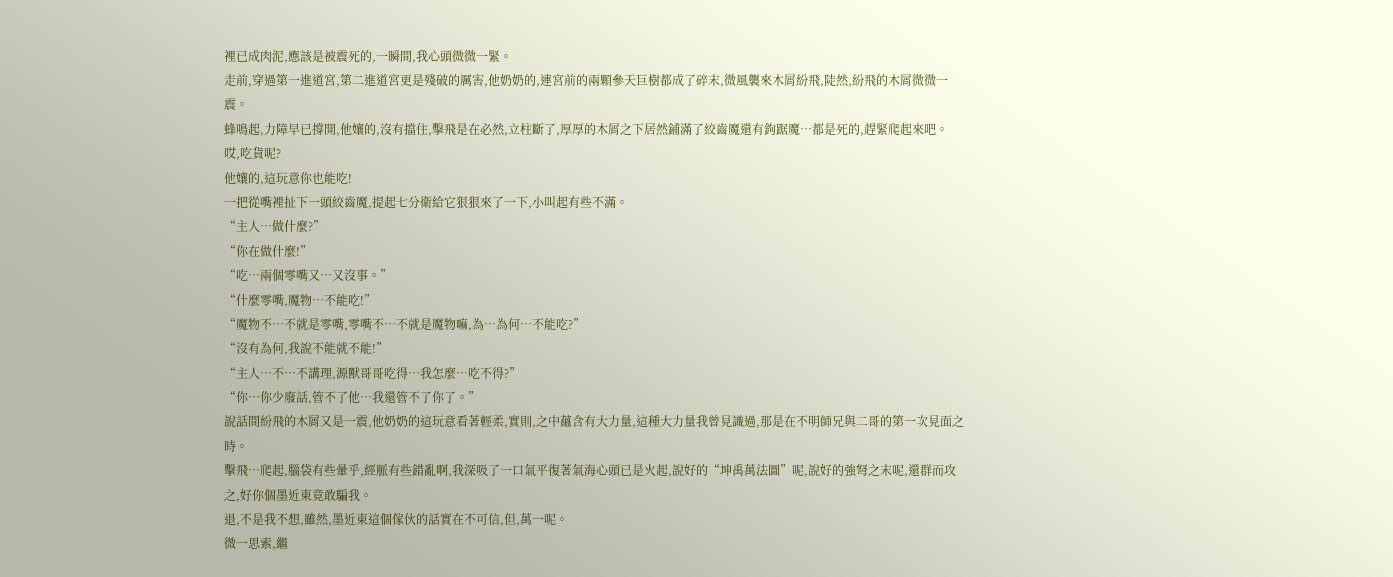裡已成肉泥,應該是被震死的,一瞬間,我心頭微微一緊。
走前,穿過第一進道宮,第二進道宮更是殘破的厲害,他奶奶的,連宮前的兩顆參天巨樹都成了碎末,微風襲來木屑紛飛,陡然,紛飛的木屑微微一震。
蜂鳴起,力障早已撐開,他孃的,沒有擋住,擊飛是在必然,立柱斷了,厚厚的木屑之下居然鋪滿了絞齒魔還有鉤踞魔…都是死的,趕緊爬起來吧。
哎,吃貨呢?
他孃的,這玩意你也能吃!
一把從嘴裡扯下一頭絞齒魔,提起七分衛給它狠狠來了一下,小叫起有些不滿。
“主人…做什麼?”
“你在做什麼!”
“吃…兩個零嘴又…又沒事。”
“什麼零嘴,魔物…不能吃!”
“魔物不…不就是零嘴,零嘴不…不就是魔物嘛,為…為何…不能吃?”
“沒有為何,我說不能就不能!”
“主人…不…不講理,源獸哥哥吃得…我怎麼…吃不得?”
“你…你少廢話,管不了他…我還管不了你了。”
說話間紛飛的木屑又是一震,他奶奶的這玩意看著輕柔,實則,之中蘊含有大力量,這種大力量我曾見識過,那是在不明師兄與二哥的第一次見面之時。
擊飛…爬起,腦袋有些暈乎,經脈有些錯亂啊,我深吸了一口氣平復著氣海心頭已是火起,說好的“坤禹萬法圖”呢,說好的強弩之末呢,還群而攻之,好你個墨近東竟敢騙我。
退,不是我不想,雖然,墨近東這個傢伙的話實在不可信,但,萬一呢。
微一思索,繼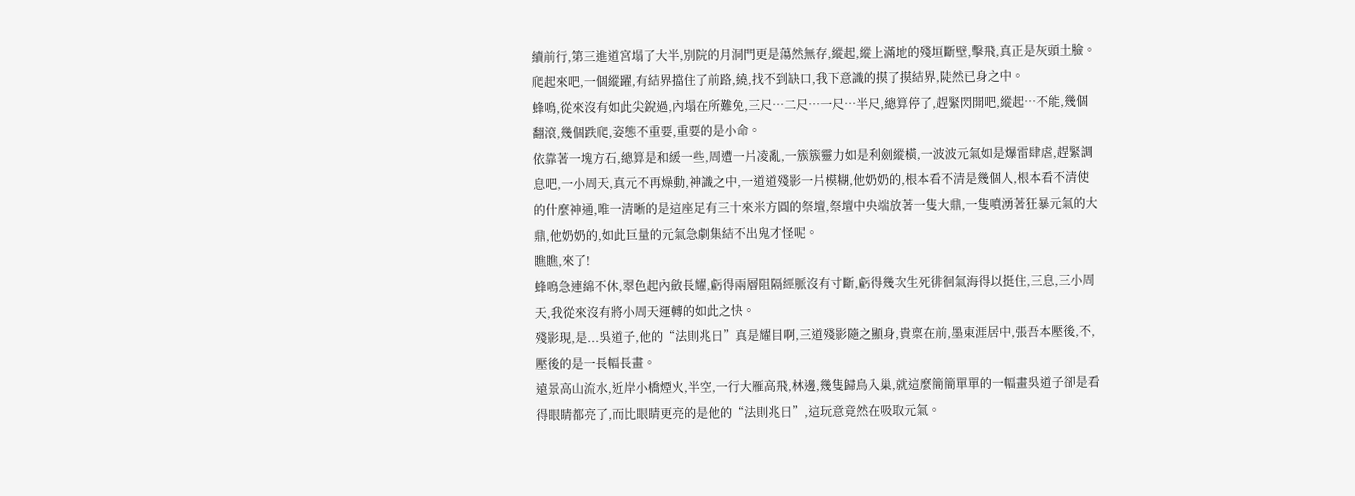續前行,第三進道宮塌了大半,別院的月洞門更是蕩然無存,縱起,縱上滿地的殘垣斷壁,擊飛,真正是灰頭土臉。
爬起來吧,一個縱躍,有結界擋住了前路,繞,找不到缺口,我下意識的摸了摸結界,陡然已身之中。
蜂鳴,從來沒有如此尖銳過,內塌在所難免,三尺…二尺…一尺…半尺,總算停了,趕緊閃開吧,縱起…不能,幾個翻滾,幾個跌爬,姿態不重要,重要的是小命。
依靠著一塊方石,總算是和緩一些,周遭一片凌亂,一簇簇靈力如是利劍縱橫,一波波元氣如是爆雷肆虐,趕緊調息吧,一小周天,真元不再燥動,神識之中,一道道殘影一片模糊,他奶奶的,根本看不清是幾個人,根本看不清使的什麼神通,唯一清晰的是這座足有三十來米方圓的祭壇,祭壇中央端放著一隻大鼎,一隻噴湧著狂暴元氣的大鼎,他奶奶的,如此巨量的元氣急劇集結不出鬼才怪呢。
瞧瞧,來了!
蜂鳴急連綿不休,翠色起內斂長耀,虧得兩層阻隔經脈沒有寸斷,虧得幾次生死徘徊氣海得以挺住,三息,三小周天,我從來沒有將小周天運轉的如此之快。
殘影現,是...吳道子,他的“法則兆日”真是耀目啊,三道殘影隨之顯身,貴稟在前,墨東涯居中,張吾本壓後,不,壓後的是一長幅長畫。
遠景高山流水,近岸小橋煙火,半空,一行大雁高飛,林邊,幾隻歸鳥入巢,就這麼簡簡單單的一幅畫吳道子卻是看得眼睛都亮了,而比眼睛更亮的是他的“法則兆日”,這玩意竟然在吸取元氣。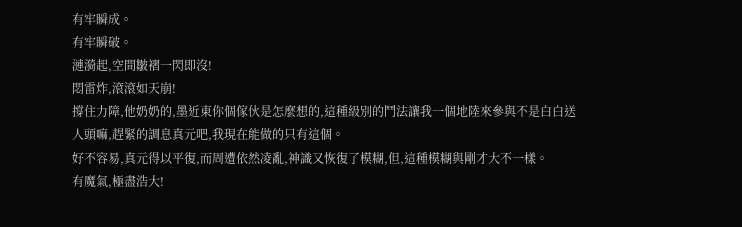有牢瞬成。
有牢瞬破。
漣漪起,空間皺褶一閃即沒!
悶雷炸,滾滾如天崩!
撐住力障,他奶奶的,墨近東你個傢伙是怎麼想的,這種級別的鬥法讓我一個地陸來參與不是白白送人頭嘛,趕緊的調息真元吧,我現在能做的只有這個。
好不容易,真元得以平復,而周遭依然凌亂,神識又恢復了模糊,但,這種模糊與剛才大不一樣。
有魔氣,極盡浩大!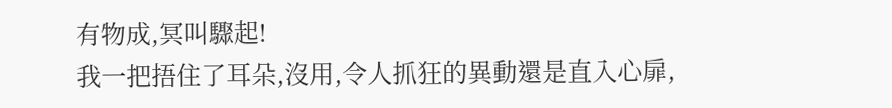有物成,冥叫驟起!
我一把捂住了耳朵,沒用,令人抓狂的異動還是直入心扉,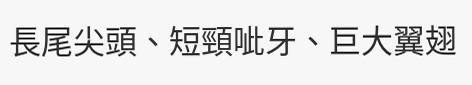長尾尖頭、短頸呲牙、巨大翼翅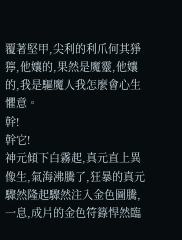覆著堅甲,尖利的利爪何其猙獰,他孃的,果然是魔靈,他孃的,我是驅魔人我怎麼會心生懼意。
幹!
幹它!
神元傾下白霧起,真元直上異像生,氣海沸騰了,狂暴的真元驟然隆起驟然注入金色圖騰,一息,成片的金色符籙悍然臨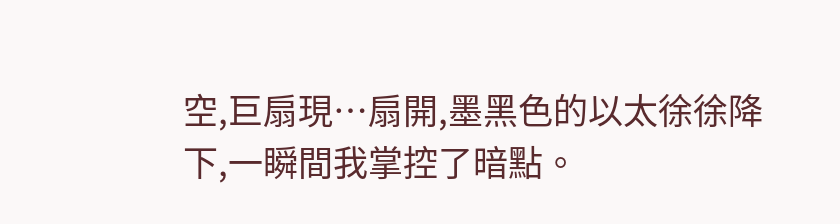空,巨扇現…扇開,墨黑色的以太徐徐降下,一瞬間我掌控了暗點。